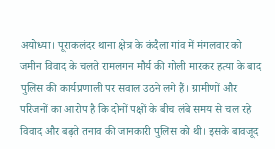अयोध्या। पूराकलंदर थाना क्षेत्र के कंदैला गांव में मंगलवार को जमीन विवाद के चलते रामलगन मौर्य की गोली मारकर हत्या के बाद पुलिस की कार्यप्रणाली पर सवाल उठने लगे हैं। ग्रामीणों और परिजनों का आरोप है कि दोनों पक्षों के बीच लंबे समय से चल रहे विवाद और बढ़ते तनाव की जानकारी पुलिस को थी। इसके बावजूद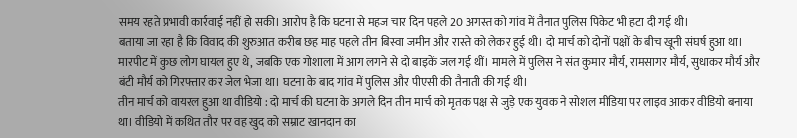समय रहते प्रभावी कार्रवाई नहीं हो सकी। आरोप है कि घटना से महज चार दिन पहले 20 अगस्त को गांव में तैनात पुलिस पिकेट भी हटा दी गई थी।
बताया जा रहा है कि विवाद की शुरुआत करीब छह माह पहले तीन बिस्वा जमीन और रास्ते को लेकर हुई थी। दो मार्च को दोनों पक्षों के बीच खूनी संघर्ष हुआ था। मारपीट में कुछ लोग घायल हुए थे, जबकि एक गोशाला में आग लगने से दो बाइकें जल गई थीं। मामले में पुलिस ने संत कुमार मौर्य, रामसागर मौर्य, सुधाकर मौर्य और बंटी मौर्य को गिरफ्तार कर जेल भेजा था। घटना के बाद गांव में पुलिस और पीएसी की तैनाती की गई थी।
तीन मार्च को वायरल हुआ था वीडियो : दो मार्च की घटना के अगले दिन तीन मार्च को मृतक पक्ष से जुड़े एक युवक ने सोशल मीडिया पर लाइव आकर वीडियो बनाया था। वीडियो में कथित तौर पर वह खुद को सम्राट खानदान का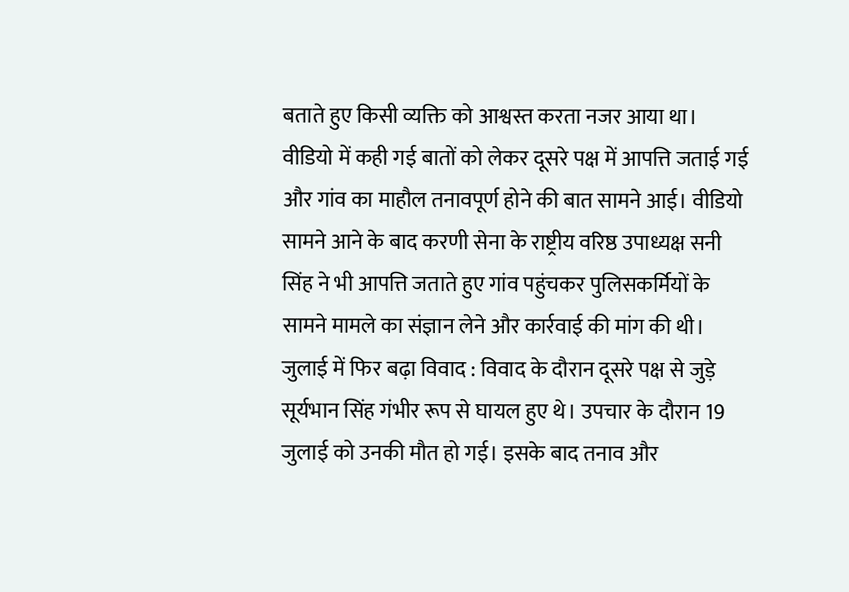बताते हुए किसी व्यक्ति को आश्वस्त करता नजर आया था। वीडियो में कही गई बातों को लेकर दूसरे पक्ष में आपत्ति जताई गई और गांव का माहौल तनावपूर्ण होने की बात सामने आई। वीडियो सामने आने के बाद करणी सेना के राष्ट्रीय वरिष्ठ उपाध्यक्ष सनी सिंह ने भी आपत्ति जताते हुए गांव पहुंचकर पुलिसकर्मियों के सामने मामले का संज्ञान लेने और कार्रवाई की मांग की थी।
जुलाई में फिर बढ़ा विवाद : विवाद के दौरान दूसरे पक्ष से जुड़े सूर्यभान सिंह गंभीर रूप से घायल हुए थे। उपचार के दौरान 19 जुलाई को उनकी मौत हो गई। इसके बाद तनाव और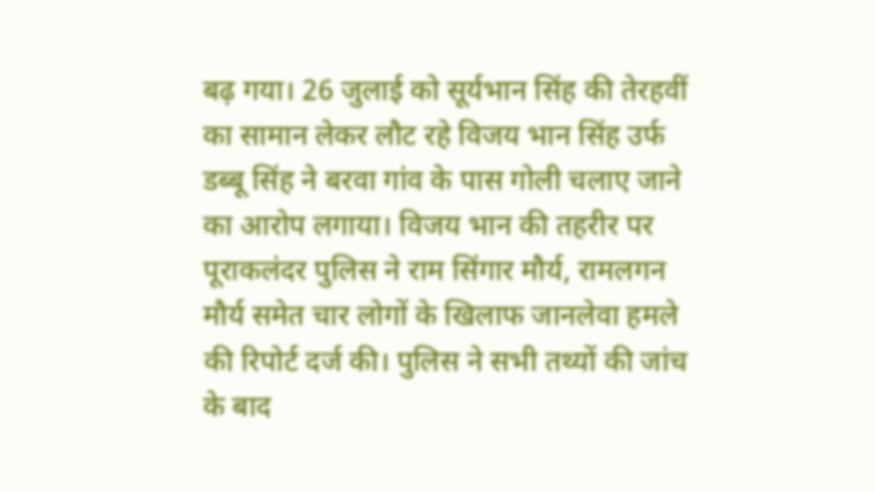बढ़ गया। 26 जुलाई को सूर्यभान सिंह की तेरहवीं का सामान लेकर लौट रहे विजय भान सिंह उर्फ डब्बू सिंह ने बरवा गांव के पास गोली चलाए जाने का आरोप लगाया। विजय भान की तहरीर पर पूराकलंदर पुलिस ने राम सिंगार मौर्य, रामलगन मौर्य समेत चार लोगों के खिलाफ जानलेवा हमले की रिपोर्ट दर्ज की। पुलिस ने सभी तथ्यों की जांच के बाद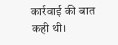कार्रवाई की बात कही थी।